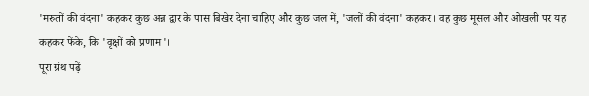'मरुतों की वंदना' कहकर कुछ अन्न द्वार के पास बिखेर देना चाहिए और कुछ जल में, 'जलों की वंदना' कहकर। वह कुछ मूसल और ओखली पर यह कहकर फेंके, कि 'वृक्षों को प्रणाम'।
पूरा ग्रंथ पढ़ें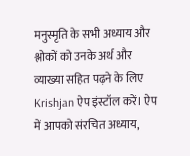मनुस्मृति के सभी अध्याय और श्लोकों को उनके अर्थ और व्याख्या सहित पढ़ने के लिए Krishjan ऐप इंस्टॉल करें। ऐप में आपको संरचित अध्याय,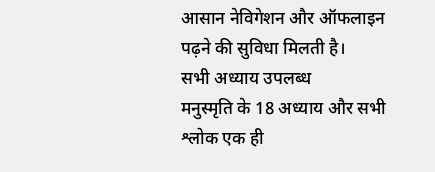आसान नेविगेशन और ऑफलाइन पढ़ने की सुविधा मिलती है।
सभी अध्याय उपलब्ध
मनुस्मृति के 18 अध्याय और सभी श्लोक एक ही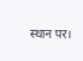स्थान पर।